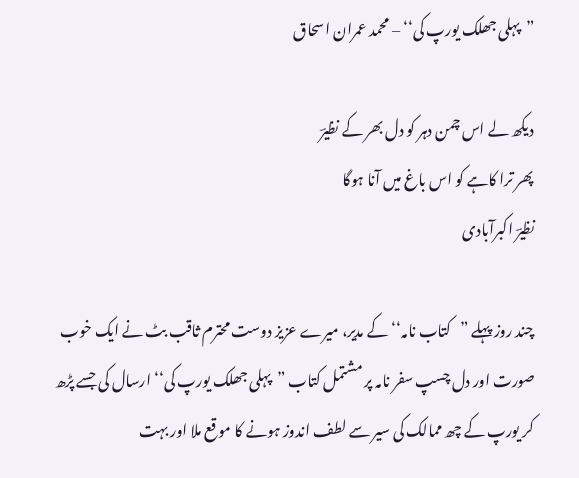”پہلی جھلک یورپ کی‘‘ – محمد عمران اسحاق

دیکھ لے اس چمن دہر کو دل بھر کے نظیرؔ
پھر ترا کاہے کو اس باغ میں آنا ہوگا
نظیرؔ اکبرآبادی

چند روز پہلے ”کتاب نامہ‘‘ کے مدیر، میرے عزیز دوست محترم ثاقب بٹ نے ایک خوب صورت اور دل چسپ سفر نامہ پر مشتمل کتاب ”پہلی جھلک یورپ کی‘‘ ارسال کی جسے پڑھ کر یورپ کے چھ ممالک کی سیر سے لطف اندوز ہونے کا موقع ملا اور بہت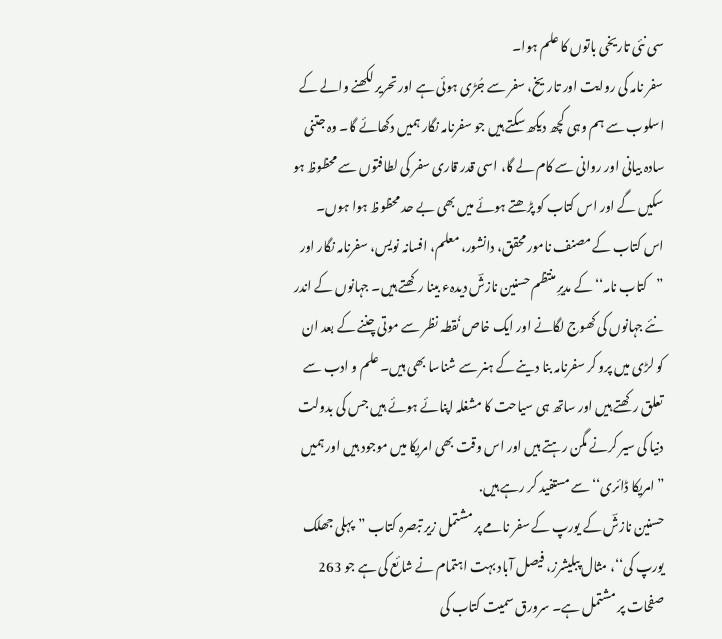سی نئی تاریخی باتوں کا علم ہوا۔
سفر نامہ کی روایت اور تاریخ، سفر سے جُڑی ہوئی ہے اور تحریر لکھنے والے کے اسلوب سے ہم وہی کچھ دیکھ سکتے ہیں جو سفرنامہ نگار ہمیں دکھائے گا۔ وہ جتنی سادہ بیانی اور روانی سے کام لے گا، اسی قدر قاری سفر کی لطافتوں سے محظوظ ہو سکیں گے اور اس کتاب کو پڑھتے ہوئے میں بھی بے حد محظوظ ہوا ہوں۔
اس کتاب کے مصنف نامور محقق، دانشور، معلم، افسانہ نویس، سفرنامہ نگار اور ”کتاب نامہ‘‘ کے مدیرِ منتظم حسنین نازشؔ دیدہء بینا رکھتے ہیں۔ جہانوں کے اندر نئے جہانوں کی کھوج لگانے اور ایک خاص نُقطہ نظر سے موتی چننے کے بعد ان کو لڑی میں پرو کر سفرنامہ بنا دینے کے ہنر سے شناسا بھی ہیں۔ علم و ادب سے تعلق رکھتے ہیں اور ساتھ ہی سیاحت کا مشغلہ اپنائے ہوئے ہیں جس کی بدولت دنیا کی سیر کرنے مگن رہتے ہیں اور اس وقت بھی امریکا میں موجود ہیں اور ہمیں ”امریکا ڈائری‘‘ سے مستفید کر رہے ہیں.
حسنین نازشؔ کے یورپ کے سفر نامے پر مشتمل زیر تبصرہ کتاب ”پہلی جھلک یورپ کی‘‘، مثال پبلیشرز، فیصل آباد بہت اہتمام نے شائع کی ہے جو 263 صفحات پر مشتمل ہے۔ سرورق سمیت کتاب کی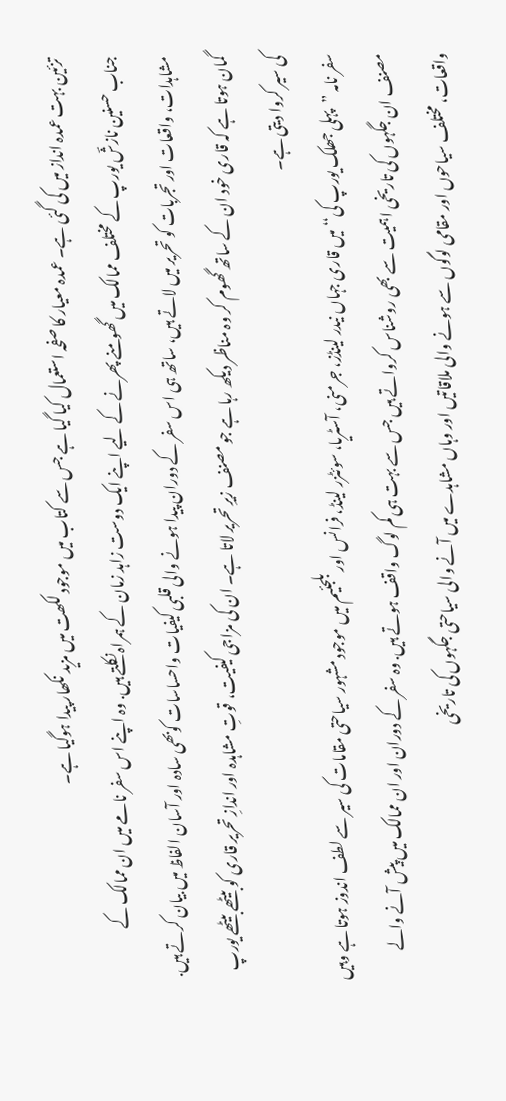تزئین بہت عمدہ انداز میں کی گئی ہے۔ عمدہ معیار کا صفحہ استعمال کیا گیا ہے جس سے کتاب میں موجود لکھت میں مزید نکھار پیدا ہوگیا ہے۔
جناب حسنین نازشؔ یورپ کے مختلف ممالک میں گھومنے پھرنے کے لیے اپنے ایک دوست زاہد زمان کے ہمراہ نکلتے ہیں. وہ اپنے اس سفر نامے میں ان ممالک کے مشاہدات، واقعات اور تجربات کو تحریر میں لاتے ہیں، ساتھ ہی اس سفر کے دوران پیدا ہونے والی قلبی کیفیات واحساسات کوبھی سادہ اور آسان الفاظ میں بیان کرتے ہیں. گمان ہوتا ہے کہ قاری خود ان کے ساتھ گھوم کر وہ مناظر دیکھ رہا ہے جو مصنف زیرِ تحریر لاتا ہے۔ ان کی مزاجی کیفیت، قوتِ مشاہدہ اور اندازِ تحریر قاری کو بیٹھے بیٹھے یورپ کی سیر کروا دیتی ہے۔
سفر نامہ ”پہلی جھلک یورپ کی‘‘ میں قاری جہاں نیدر لینڈز، جرمنی، آسٹریا، سوئٹزر لینڈ، فرانس اور بلجئیم میں موجود مشہور سیاحتی مقامات کی سیر سے لطف اندوز ہوتا ہے وہیں مصنف ان جگہوں کی تاریخی اہمیت سے بھی روشناس کرواتے ہیں جس سے بہت ہی کم لوگ واقف ہوتے ہیں. وہ سفر کے دوران اور ان ممالک میں پیش آنے والے واقعات، مختلف سیاحوں اور مقامی لوگوں سے ہونے والی ملاقاتیں اور وہاں مشاہدے میں آنے والی سیاحتی جگہوں کی تاریخی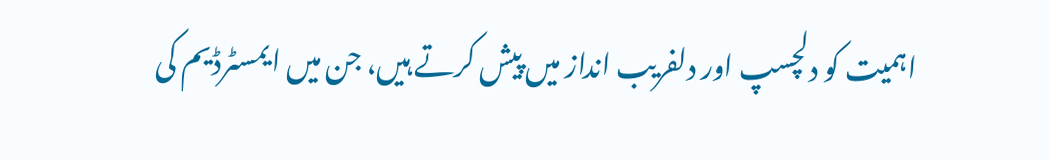اہمیت کو دلچسپ اور دلفریب انداز میں پیش کرتے ہیں، جن میں ایمسٹرڈیم کی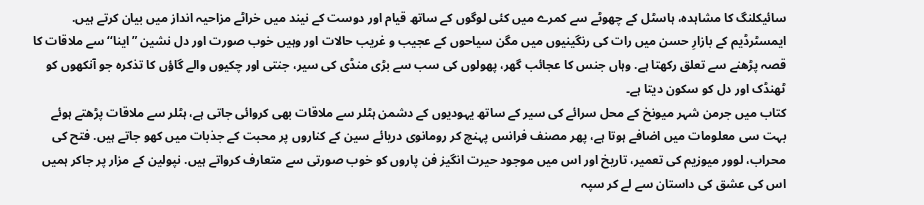سائیکلنگ کا مشاہدہ، ہاسٹل کے چھوٹے سے کمرے میں کئی لوگوں کے ساتھ قیام اور دوست کے نیند میں خراٹے مزاحیہ انداز میں بیان کرتے ہیں. ایمسٹرڈیم کے بازارِ حسن میں رات کی رنگینیوں میں مگن سیاحوں کے عجیب و غریب حالات اور وہیں خوب صورت اور دل نشین ”اینا‘‘ سے ملاقات کا قصہ پڑھنے سے تعلق رکھتا ہے. وہاں جنس کا عجائب گھر، پھولوں کی سب سے بڑی منڈی کی سیر، جنتی اور چکیوں والے گاؤں کا تذکرہ جو آنکھوں کو ٹھنڈک اور دل کو سکون دیتا ہے۔
کتاب میں جرمن شہر میونخ کے محل سرائے کی سیر کے ساتھ یہودیوں کے دشمن ہٹلر سے ملاقات بھی کروائی جاتی ہے، ہٹلر سے ملاقات پڑھتے ہوئے بہت سی معلومات میں اضافے ہوتا ہے، پھر مصنف فرانس پہنچ کر رومانوی دریائے سین کے کناروں پر محبت کے جذبات میں کھو جاتے ہیں. فتح کی محراب، لوور میوزیم کی تعمیر، تاریخ اور اس میں موجود حیرت انگیز فن پاروں کو خوب صورتی سے متعارف کرواتے ہیں. نپولین کے مزار پر جاکر ہمیں اس کی عشق کی داستان سے لے کر سپہ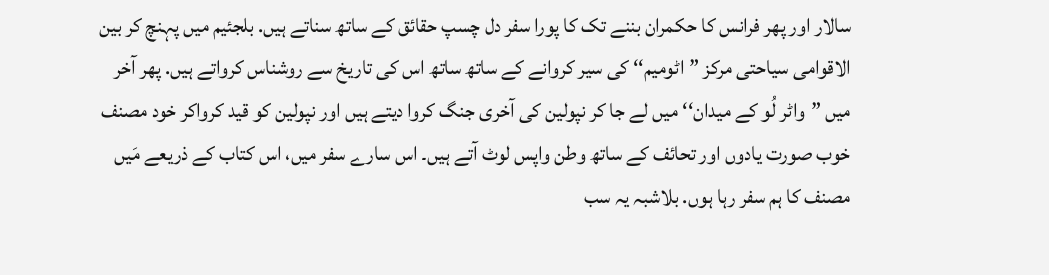سالار اور پھر فرانس کا حکمران بننے تک کا پورا سفر دل چسپ حقائق کے ساتھ سناتے ہیں. بلجئیم میں پہنچ کر بین الاقوامی سیاحتی مرکز ”اٹومیم‘‘ کی سیر کروانے کے ساتھ ساتھ اس کی تاریخ سے روشناس کرواتے ہیں. پھر آخر میں ”واٹر لُو کے میدان‘‘ میں لے جا کر نپولین کی آخری جنگ کروا دیتے ہیں اور نپولین کو قید کرواکر خود مصنف خوب صورت یادوں اور تحائف کے ساتھ وطن واپس لوٹ آتے ہیں۔ اس سارے سفر میں، اس کتاب کے ذریعے مَیں مصنف کا ہم سفر رہا ہوں. بلاشبہ یہ سب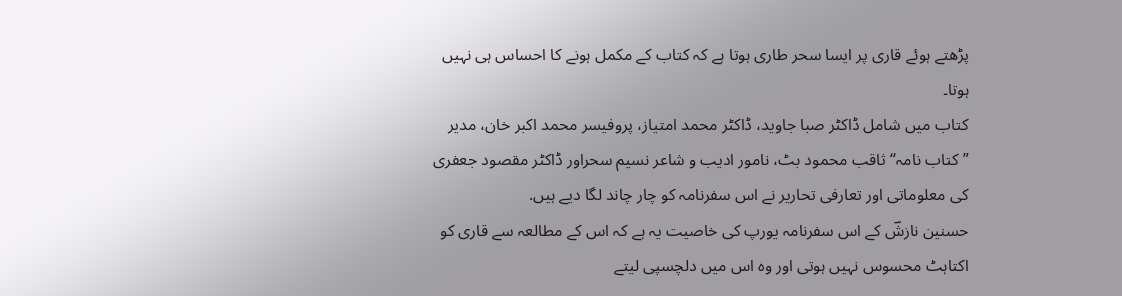پڑھتے ہوئے قاری پر ایسا سحر طاری ہوتا ہے کہ کتاب کے مکمل ہونے کا احساس ہی نہیں ہوتا۔
کتاب میں شامل ڈاکٹر صبا جاوید، ڈاکٹر محمد امتیاز، پروفیسر محمد اکبر خان، مدیر ”کتاب نامہ‘‘ ثاقب محمود بٹ، نامور ادیب و شاعر نسیم سحراور ڈاکٹر مقصود جعفری کی معلوماتی اور تعارفی تحاریر نے اس سفرنامہ کو چار چاند لگا دیے ہیں.
حسنین نازشؔ کے اس سفرنامہ یورپ کی خاصیت یہ ہے کہ اس کے مطالعہ سے قاری کو اکتاہٹ محسوس نہیں ہوتی اور وہ اس میں دلچسپی لیتے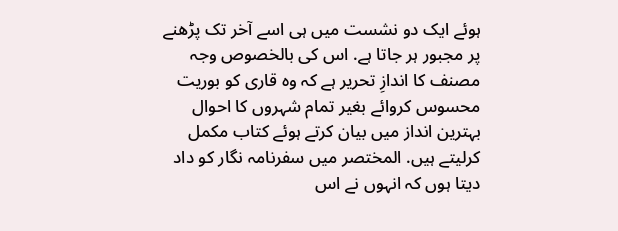ہوئے ایک دو نشست میں ہی اسے آخر تک پڑھنے پر مجبور ہر جاتا ہے. اس کی بالخصوص وجہ مصنف کا اندازِ تحریر ہے کہ وہ قاری کو بوریت محسوس کروائے بغیر تمام شہروں کا احوال بہترین انداز میں بیان کرتے ہوئے کتاب مکمل کرلیتے ہیں. المختصر میں سفرنامہ نگار کو داد دیتا ہوں کہ انہوں نے اس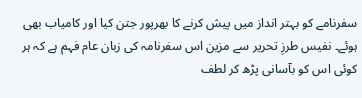سفرنامے کو بہتر انداز میں پیش کرنے کا بھرپور جتن کیا اور کامیاب بھی ہوئے۔ نفیس طرزِ تحریر سے مزین اس سفرنامہ کی زبان عام فہم ہے کہ ہر کوئی اس کو بآسانی پڑھ کر لطف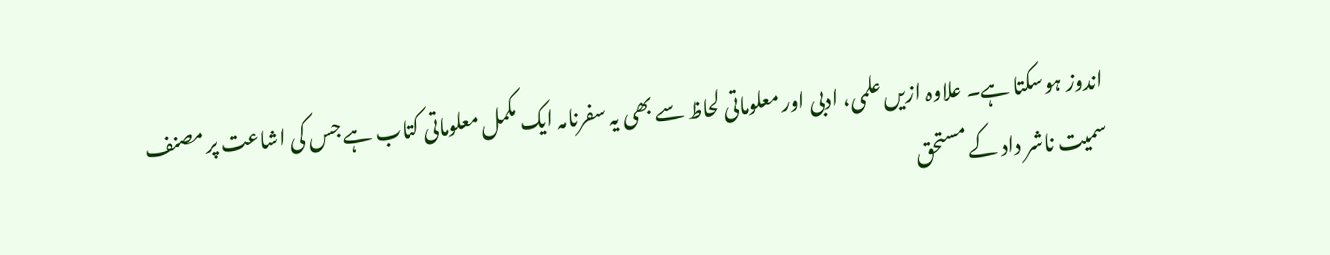اندوز ہوسکتا ہے۔ علاوہ ازیں علمی، ادبی اور معلوماتی لحاظ سے بھی یہ سفرنامہ ایک مکمل معلوماتی کتاب ہے جس کی اشاعت پر مصنف سمیت ناشر داد کے مستحق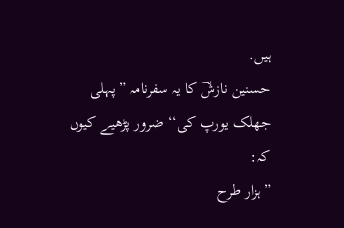ہیں.
حسنین نازشؔ کا یہ سفرنامہ ”پہلی جھلک یورپ کی‘‘ ضرور پڑھیے کیوں کہ:
”ہزار طرح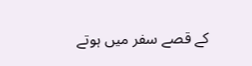کے قصے سفر میں ہوتے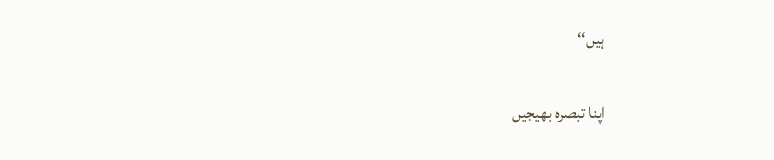ہیں‘‘

اپنا تبصرہ بھیجیں